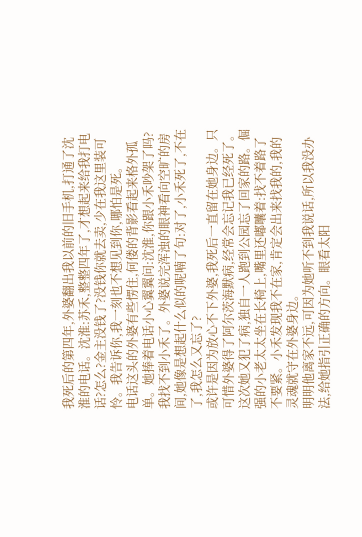我死后的第四年,外婆翻出我以前的旧手机,打通了沈淮的电话。沈淮:苏禾,整整四年了,才想起来给我打电话?怎么?金主没钱了?没钱你就去卖,少在我这里装可怜。我告诉你,我一刻也不想见到你,哪怕是死。
电话这头的外婆有些愣住,何偻的背影看起来格外孤单。她捧着电话小心翼翼问:沈淮,你跟小禾吵架了吗?我找不到小禾了。外婆说完浑浊的眼神看向空旷的房间,她像是想起什么似的呢喃了句:对了,小禾死了,不在了,我怎么又忘了?
或许是因为放心不下外婆,我死后一直留在她身边。只可惜外婆得了阿尔茨海默病,经常会忘记我已经死了。这次她又犯了病,独自一人跑到公园忘了回家的路。倔强的小老太太坐在长椅上,嘴里还嘟囔着:找不着路了不要紧。小禾发现我不在家,肯定会出来找我的,我的灵魂就守在外婆身边。
明明他离家不远,可因为她听不到我说话,所以我没办法,给她指引正确的方向。眼看太阳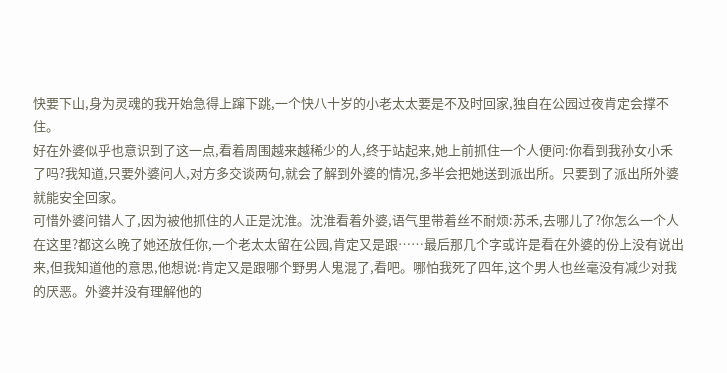快要下山,身为灵魂的我开始急得上蹿下跳,一个快八十岁的小老太太要是不及时回家,独自在公园过夜肯定会撑不住。
好在外婆似乎也意识到了这一点,看着周围越来越稀少的人,终于站起来,她上前抓住一个人便问:你看到我孙女小禾了吗?我知道,只要外婆问人,对方多交谈两句,就会了解到外婆的情况,多半会把她送到派出所。只要到了派出所外婆就能安全回家。
可惜外婆问错人了,因为被他抓住的人正是沈淮。沈淮看着外婆,语气里带着丝不耐烦:苏禾,去哪儿了?你怎么一个人在这里?都这么晚了她还放任你,一个老太太留在公园,肯定又是跟……最后那几个字或许是看在外婆的份上没有说出来,但我知道他的意思,他想说:肯定又是跟哪个野男人鬼混了,看吧。哪怕我死了四年,这个男人也丝毫没有减少对我的厌恶。外婆并没有理解他的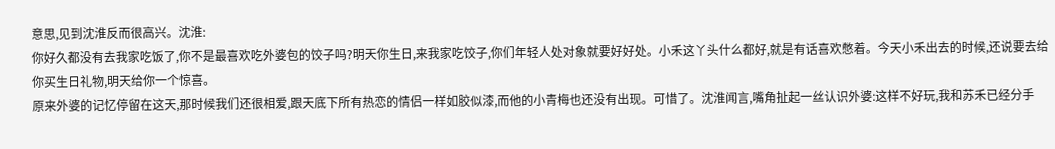意思,见到沈淮反而很高兴。沈淮:
你好久都没有去我家吃饭了,你不是最喜欢吃外婆包的饺子吗?明天你生日,来我家吃饺子,你们年轻人处对象就要好好处。小禾这丫头什么都好,就是有话喜欢憋着。今天小禾出去的时候,还说要去给你买生日礼物,明天给你一个惊喜。
原来外婆的记忆停留在这天,那时候我们还很相爱,跟天底下所有热恋的情侣一样如胶似漆,而他的小青梅也还没有出现。可惜了。沈淮闻言,嘴角扯起一丝认识外婆:这样不好玩,我和苏禾已经分手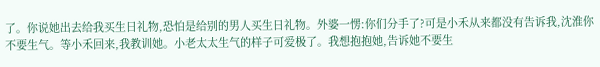了。你说她出去给我买生日礼物,恐怕是给别的男人买生日礼物。外婆一愣:你们分手了?可是小禾从来都没有告诉我,沈淮你不要生气。等小禾回来,我教训她。小老太太生气的样子可爱极了。我想抱抱她,告诉她不要生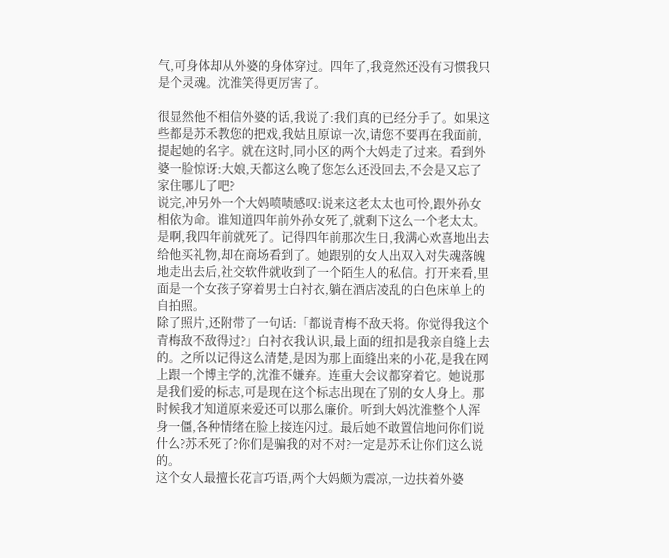气,可身体却从外婆的身体穿过。四年了,我竟然还没有习惯我只是个灵魂。沈淮笑得更厉害了。

很显然他不相信外婆的话,我说了:我们真的已经分手了。如果这些都是苏禾教您的把戏,我姑且原谅一次,请您不要再在我面前,提起她的名字。就在这时,同小区的两个大妈走了过来。看到外婆一脸惊讶:大娘,天都这么晚了您怎么还没回去,不会是又忘了家住哪儿了吧?
说完,冲另外一个大妈喷啧感叹:说来这老太太也可怜,跟外孙女相依为命。谁知道四年前外孙女死了,就剩下这么一个老太太。是啊,我四年前就死了。记得四年前那次生日,我满心欢喜地出去给他买礼物,却在商场看到了。她跟别的女人出双入对失魂落魄地走出去后,社交软件就收到了一个陌生人的私信。打开来看,里面是一个女孩子穿着男士白衬衣,躺在酒店凌乱的白色床单上的自拍照。
除了照片,还附带了一句话:「都说青梅不敌天将。你觉得我这个青梅敌不敌得过?」白衬衣我认识,最上面的纽扣是我亲自缝上去的。之所以记得这么清楚,是因为那上面缝出来的小花,是我在网上跟一个博主学的,沈淮不嫌弃。连重大会议都穿着它。她说那是我们爱的标志,可是现在这个标志出现在了别的女人身上。那时候我才知道原来爱还可以那么廉价。听到大妈沈淮整个人浑身一僵,各种情绪在脸上接连闪过。最后她不敢置信地问你们说什么?苏禾死了?你们是骗我的对不对?一定是苏禾让你们这么说的。
这个女人最擅长花言巧语,两个大妈颇为震凉,一边扶着外婆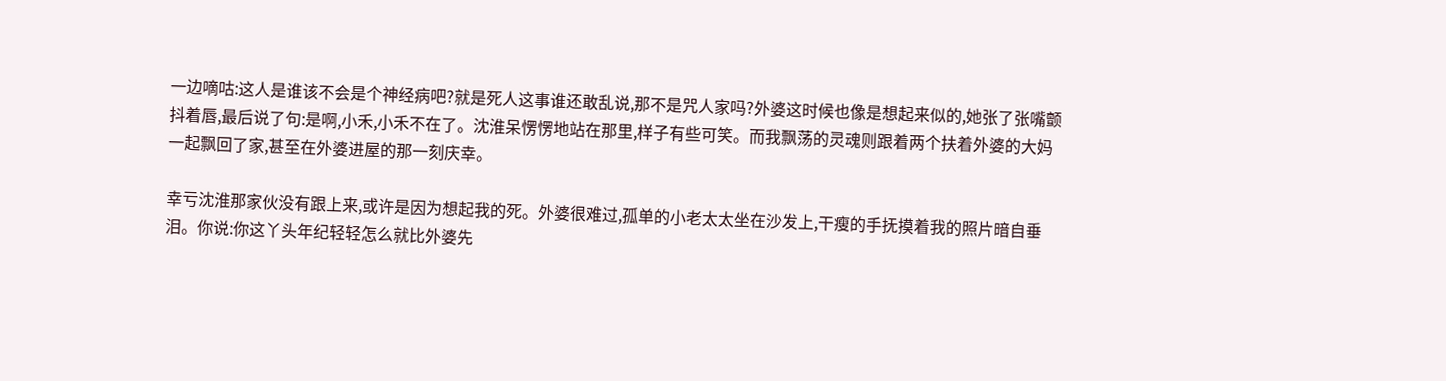一边嘀咕:这人是谁该不会是个神经病吧?就是死人这事谁还敢乱说,那不是咒人家吗?外婆这时候也像是想起来似的,她张了张嘴颤抖着唇,最后说了句:是啊,小禾,小禾不在了。沈淮呆愣愣地站在那里,样子有些可笑。而我飘荡的灵魂则跟着两个扶着外婆的大妈一起飘回了家,甚至在外婆进屋的那一刻庆幸。

幸亏沈淮那家伙没有跟上来,或许是因为想起我的死。外婆很难过,孤单的小老太太坐在沙发上,干瘦的手抚摸着我的照片暗自垂泪。你说:你这丫头年纪轻轻怎么就比外婆先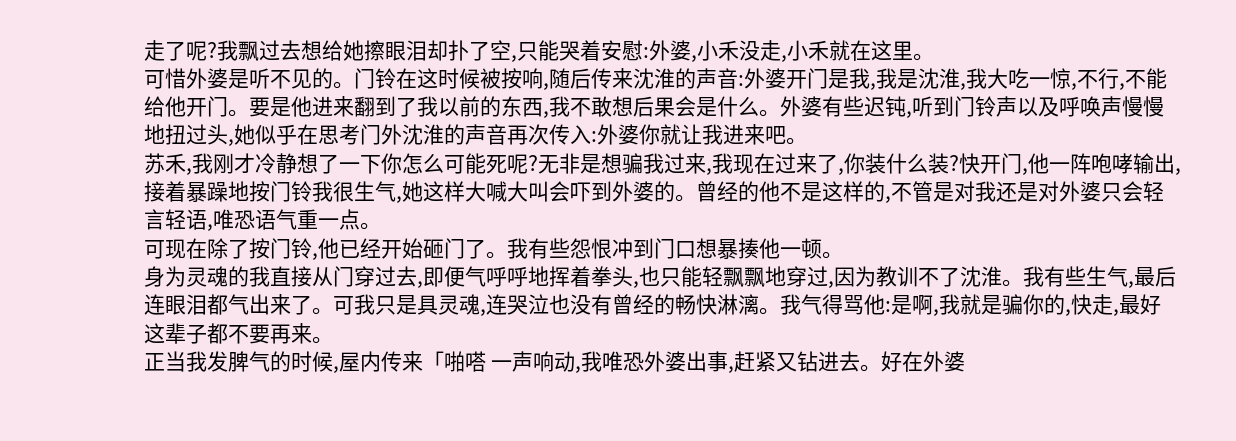走了呢?我飘过去想给她擦眼泪却扑了空,只能哭着安慰:外婆,小禾没走,小禾就在这里。
可惜外婆是听不见的。门铃在这时候被按响,随后传来沈淮的声音:外婆开门是我,我是沈淮,我大吃一惊,不行,不能给他开门。要是他进来翻到了我以前的东西,我不敢想后果会是什么。外婆有些迟钝,听到门铃声以及呼唤声慢慢地扭过头,她似乎在思考门外沈淮的声音再次传入:外婆你就让我进来吧。
苏禾,我刚才冷静想了一下你怎么可能死呢?无非是想骗我过来,我现在过来了,你装什么装?快开门,他一阵咆哮输出,接着暴躁地按门铃我很生气,她这样大喊大叫会吓到外婆的。曾经的他不是这样的,不管是对我还是对外婆只会轻言轻语,唯恐语气重一点。
可现在除了按门铃,他已经开始砸门了。我有些怨恨冲到门口想暴揍他一顿。
身为灵魂的我直接从门穿过去,即便气呼呼地挥着拳头,也只能轻飘飘地穿过,因为教训不了沈淮。我有些生气,最后连眼泪都气出来了。可我只是具灵魂,连哭泣也没有曾经的畅快淋漓。我气得骂他:是啊,我就是骗你的,快走,最好这辈子都不要再来。
正当我发脾气的时候,屋内传来「啪嗒 一声响动,我唯恐外婆出事,赶紧又钻进去。好在外婆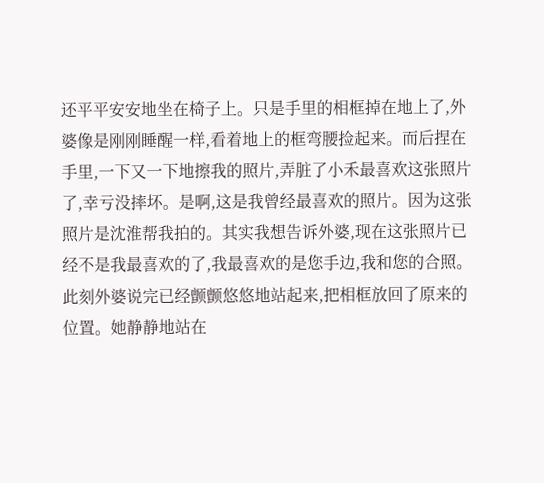还平平安安地坐在椅子上。只是手里的相框掉在地上了,外婆像是刚刚睡醒一样,看着地上的框弯腰捡起来。而后捏在手里,一下又一下地擦我的照片,弄脏了小禾最喜欢这张照片了,幸亏没摔坏。是啊,这是我曾经最喜欢的照片。因为这张照片是沈淮帮我拍的。其实我想告诉外婆,现在这张照片已经不是我最喜欢的了,我最喜欢的是您手边,我和您的合照。
此刻外婆说完已经颤颤悠悠地站起来,把相框放回了原来的位置。她静静地站在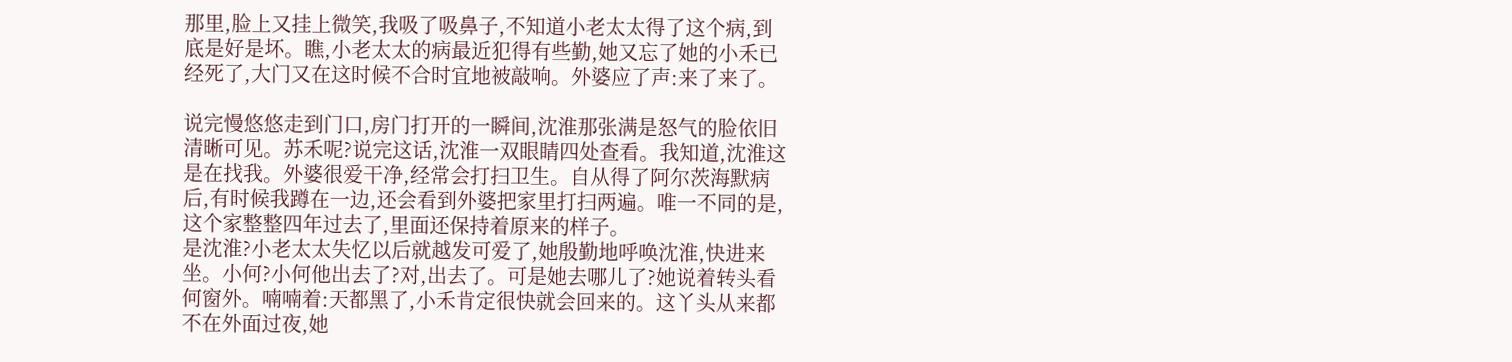那里,脸上又挂上微笑,我吸了吸鼻子,不知道小老太太得了这个病,到底是好是坏。瞧,小老太太的病最近犯得有些勤,她又忘了她的小禾已经死了,大门又在这时候不合时宜地被敲响。外婆应了声:来了来了。

说完慢悠悠走到门口,房门打开的一瞬间,沈淮那张满是怒气的脸依旧清晰可见。苏禾呢?说完这话,沈淮一双眼睛四处查看。我知道,沈淮这是在找我。外婆很爱干净,经常会打扫卫生。自从得了阿尔茨海默病后,有时候我蹲在一边,还会看到外婆把家里打扫两遍。唯一不同的是,这个家整整四年过去了,里面还保持着原来的样子。
是沈淮?小老太太失忆以后就越发可爱了,她殷勤地呼唤沈淮,快进来坐。小何?小何他出去了?对,出去了。可是她去哪儿了?她说着转头看何窗外。喃喃着:天都黑了,小禾肯定很快就会回来的。这丫头从来都不在外面过夜,她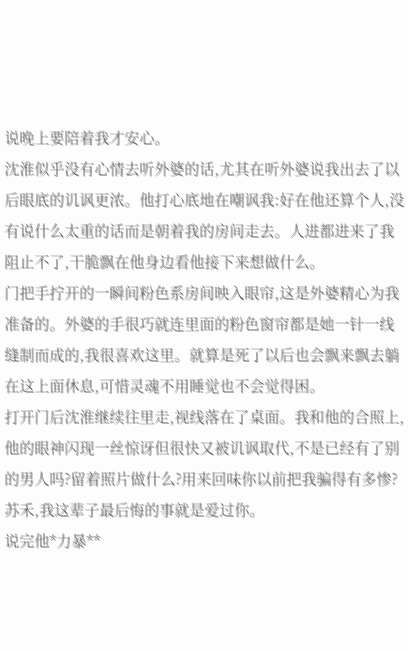说晚上要陪着我才安心。
沈淮似乎没有心情去听外婆的话,尤其在听外婆说我出去了以后眼底的讥讽更浓。他打心底地在嘲讽我:好在他还算个人,没有说什么太重的话而是朝着我的房间走去。人进都进来了我阻止不了,干脆飘在他身边看他接下来想做什么。
门把手拧开的一瞬间粉色系房间映入眼帘,这是外婆精心为我准备的。外婆的手很巧就连里面的粉色窗帘都是她一针一线缝制而成的,我很喜欢这里。就算是死了以后也会飘来飘去躺在这上面休息,可惜灵魂不用睡觉也不会觉得困。
打开门后沈淮继续往里走,视线落在了桌面。我和他的合照上,他的眼神闪现一丝惊讶但很快又被讥讽取代,不是已经有了别的男人吗?留着照片做什么?用来回味你以前把我骗得有多惨?苏禾,我这辈子最后悔的事就是爱过你。
说完他*力暴**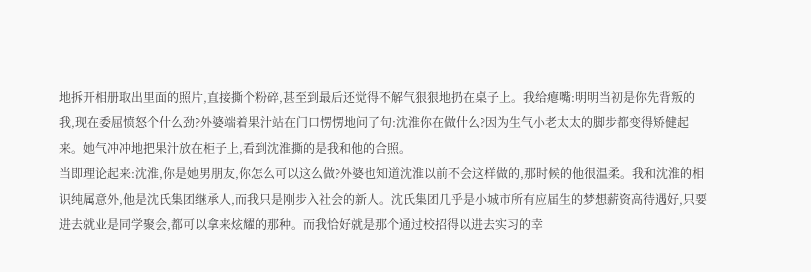地拆开相册取出里面的照片,直接撕个粉碎,甚至到最后还觉得不解气狠狠地扔在桌子上。我给瘪嘴:明明当初是你先背叛的我,现在委屈愤怒个什么劲?外婆端着果汁站在门口愣愣地问了句:沈淮你在做什么?因为生气小老太太的脚步都变得矫健起来。她气冲冲地把果汁放在柜子上,看到沈淮撕的是我和他的合照。
当即理论起来:沈淮,你是她男朋友,你怎么可以这么做?外婆也知道沈淮以前不会这样做的,那时候的他很温柔。我和沈淮的相识纯属意外,他是沈氏集团继承人,而我只是刚步入社会的新人。沈氏集团几乎是小城市所有应届生的梦想薪资高待遇好,只要进去就业是同学聚会,都可以拿来炫耀的那种。而我恰好就是那个通过校招得以进去实习的幸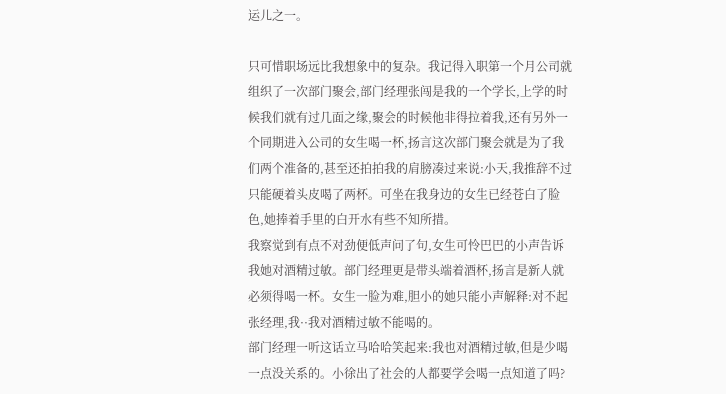运儿之一。

只可惜职场远比我想象中的复杂。我记得入职第一个月公司就组织了一次部门聚会,部门经理张闯是我的一个学长,上学的时候我们就有过几面之缘,聚会的时候他非得拉着我,还有另外一个同期进入公司的女生喝一杯,扬言这次部门聚会就是为了我们两个准备的,甚至还拍拍我的肩膀凑过来说:小天,我推辞不过只能硬着头皮喝了两杯。可坐在我身边的女生已经苍白了脸色,她捧着手里的白开水有些不知所措。
我察觉到有点不对劲便低声问了句,女生可怜巴巴的小声告诉我她对酒精过敏。部门经理更是带头端着酒杯,扬言是新人就必须得喝一杯。女生一脸为难,胆小的她只能小声解释:对不起张经理,我··我对酒精过敏不能喝的。
部门经理一听这话立马哈哈笑起来:我也对酒精过敏,但是少喝一点没关系的。小徐出了社会的人都要学会喝一点知道了吗?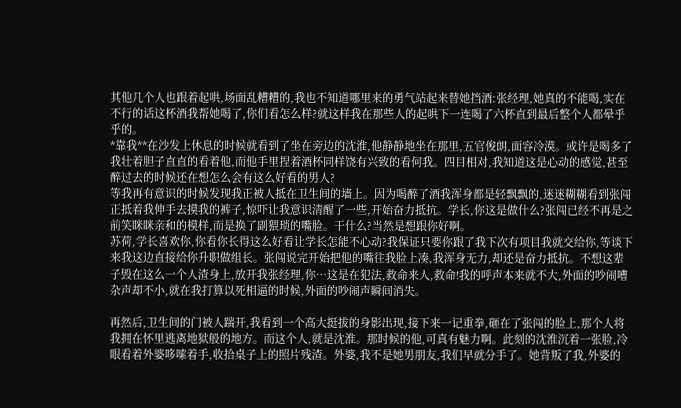其他几个人也跟着起哄,场面乱糟糟的,我也不知道哪里来的勇气站起来替她挡酒:张经理,她真的不能喝,实在不行的话这杯酒我帮她喝了,你们看怎么样?就这样我在那些人的起哄下一连喝了六杯直到最后整个人都晕乎乎的。
*靠我**在沙发上休息的时候就看到了坐在旁边的沈淮,他静静地坐在那里,五官俊朗,面容冷漠。或许是喝多了我壮着胆子直直的看着他,而他手里捏着酒杯同样饶有兴致的看何我。四目相对,我知道这是心动的感觉,甚至醉过去的时候还在想怎么会有这么好看的男人?
等我再有意识的时候发现我正被人抵在卫生间的墙上。因为喝醉了酒我浑身都是轻飘飘的,迷迷糊糊看到张闯正抵着我伸手去摸我的裤子,惊吓让我意识清醒了一些,开始奋力抵抗。学长,你这是做什么?张闯已经不再是之前笑眯眯亲和的模样,而是换了副猥琐的嘴脸。干什么?当然是想跟你好啊。
苏荷,学长喜欢你,你看你长得这么好看让学长怎能不心动?我保证只要你跟了我下次有项目我就交给你,等谈下来我这边直接给你升职做组长。张闯说完开始把他的嘴往我脸上凑,我浑身无力,却还是奋力抵抗。不想这辈子毁在这么一个人渣身上,放开我张经理,你…这是在犯法,救命来人,救命!我的呼声本来就不大,外面的吵闹嘈杂声却不小,就在我打算以死相逼的时候,外面的吵闹声瞬间消失。

再然后,卫生间的门被人踹开,我看到一个高大挺拔的身影出现,接下来一记重拳,砸在了张闯的脸上,那个人将我拥在怀里逃离地狱般的地方。而这个人,就是沈淮。那时候的他,可真有魅力啊。此刻的沈淮沉着一张脸,冷眼看着外婆哆嗦着手,收拾桌子上的照片残渣。外婆,我不是她男朋友,我们早就分手了。她背叛了我,外婆的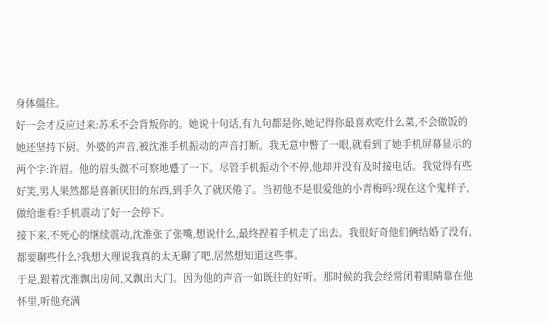身体僵住。
好一会才反应过来:苏禾不会背叛你的。她说十句话,有九句都是你,她记得你最喜欢吃什么菜,不会做饭的她还坚持下厨。外婆的声音,被沈淮手机振动的声音打断。我无意中瞥了一眼,就看到了她手机屏幕显示的两个字:许眉。他的眉头微不可察地蹙了一下。尽管手机振动个不停,他却并没有及时接电话。我觉得有些好笑,男人果然都是喜新厌旧的东西,到手久了就厌倦了。当初他不是很爱他的小青梅吗?现在这个鬼样子,做给谁看?手机震动了好一会停下。
接下来,不死心的继续震动,沈淮张了张嘴,想说什么,最终捏着手机走了出去。我很好奇他们俩结婚了没有,都要聊些什么?我想大理说我真的太无聊了吧,居然想知道这些事。
于是,跟着沈淮飘出房间,又飘出大门。因为他的声音一如既往的好听。那时候的我会经常闭着眼睛靠在他怀里,听他充满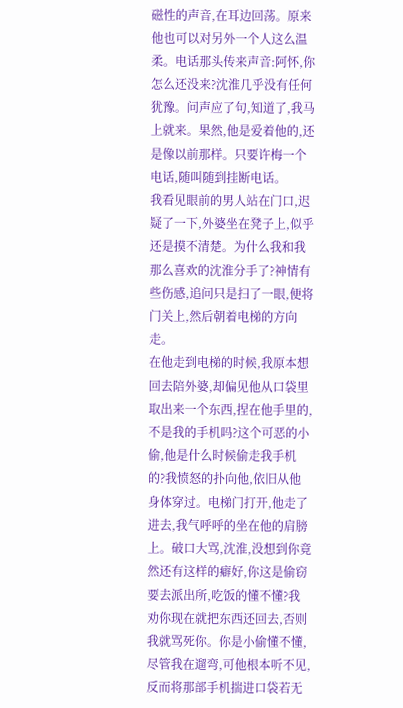磁性的声音,在耳边回荡。原来他也可以对另外一个人这么温柔。电话那头传来声音:阿怀,你怎么还没来?沈淮几乎没有任何犹豫。问声应了句,知道了,我马上就来。果然,他是爱着他的,还是像以前那样。只要许梅一个电话,随叫随到挂断电话。
我看见眼前的男人站在门口,迟疑了一下,外婆坐在凳子上,似乎还是摸不清楚。为什么我和我那么喜欢的沈淮分手了?神情有些伤感,追问只是扫了一眼,便将门关上,然后朝着电梯的方向走。
在他走到电梯的时候,我原本想回去陪外婆,却偏见他从口袋里取出来一个东西,捏在他手里的,不是我的手机吗?这个可恶的小偷,他是什么时候偷走我手机的?我愤怒的扑向他,依旧从他身体穿过。电梯门打开,他走了进去,我气呼呼的坐在他的肩膀上。破口大骂,沈淮,没想到你竟然还有这样的癖好,你这是偷窃要去派出所,吃饭的懂不懂?我劝你现在就把东西还回去,否则我就骂死你。你是小偷懂不懂,尽管我在遛弯,可他根本听不见,反而将那部手机揣进口袋若无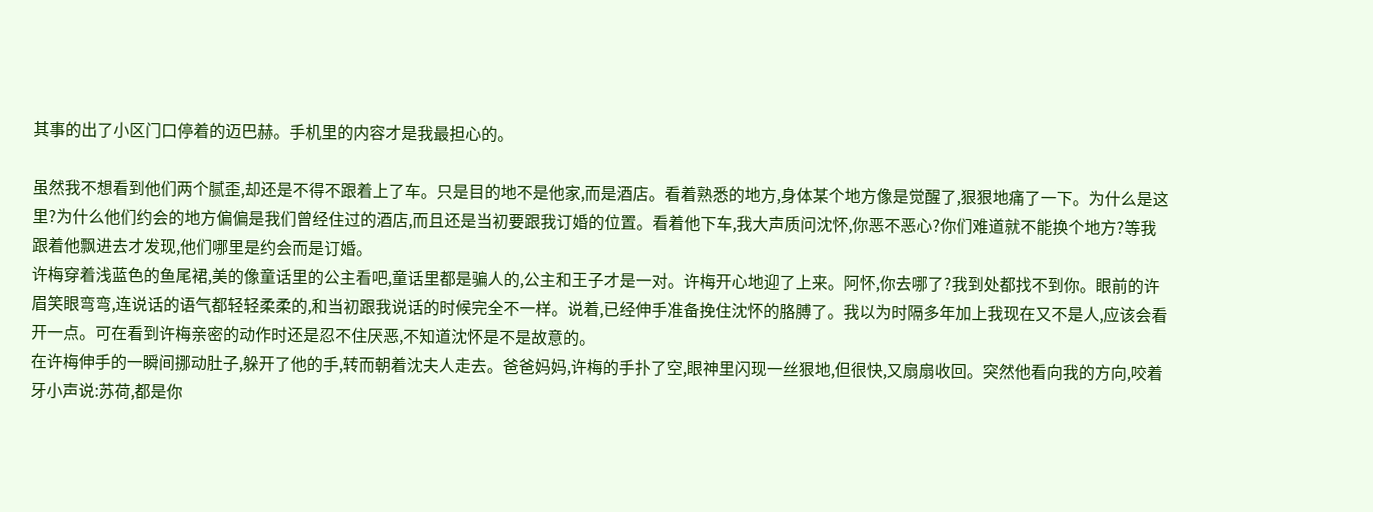其事的出了小区门口停着的迈巴赫。手机里的内容才是我最担心的。

虽然我不想看到他们两个腻歪,却还是不得不跟着上了车。只是目的地不是他家,而是酒店。看着熟悉的地方,身体某个地方像是觉醒了,狠狠地痛了一下。为什么是这里?为什么他们约会的地方偏偏是我们曾经住过的酒店,而且还是当初要跟我订婚的位置。看着他下车,我大声质问沈怀,你恶不恶心?你们难道就不能换个地方?等我跟着他飘进去才发现,他们哪里是约会而是订婚。
许梅穿着浅蓝色的鱼尾裙,美的像童话里的公主看吧,童话里都是骗人的,公主和王子才是一对。许梅开心地迎了上来。阿怀,你去哪了?我到处都找不到你。眼前的许眉笑眼弯弯,连说话的语气都轻轻柔柔的,和当初跟我说话的时候完全不一样。说着,已经伸手准备挽住沈怀的胳膊了。我以为时隔多年加上我现在又不是人,应该会看开一点。可在看到许梅亲密的动作时还是忍不住厌恶,不知道沈怀是不是故意的。
在许梅伸手的一瞬间挪动肚子,躲开了他的手,转而朝着沈夫人走去。爸爸妈妈,许梅的手扑了空,眼神里闪现一丝狠地,但很快,又扇扇收回。突然他看向我的方向,咬着牙小声说:苏荷,都是你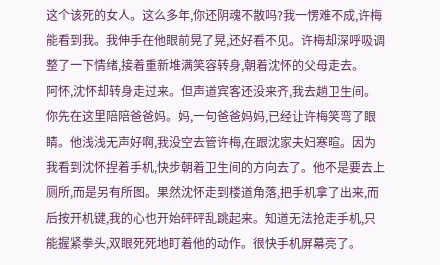这个该死的女人。这么多年,你还阴魂不散吗?我一愣难不成,许梅能看到我。我伸手在他眼前晃了晃,还好看不见。许梅却深呼吸调整了一下情绪,接着重新堆满笑容转身,朝着沈怀的父母走去。
阿怀,沈怀却转身走过来。但声道宾客还没来齐,我去趟卫生间。你先在这里陪陪爸爸妈。妈,一句爸爸妈妈,已经让许梅笑弯了眼睛。他浅浅无声好啊,我没空去管许梅,在跟沈家夫妇寒暄。因为我看到沈怀捏着手机,快步朝着卫生间的方向去了。他不是要去上厕所,而是另有所图。果然沈怀走到楼道角落,把手机拿了出来,而后按开机键,我的心也开始砰砰乱跳起来。知道无法抢走手机,只能握紧拳头,双眼死死地盯着他的动作。很快手机屏幕亮了。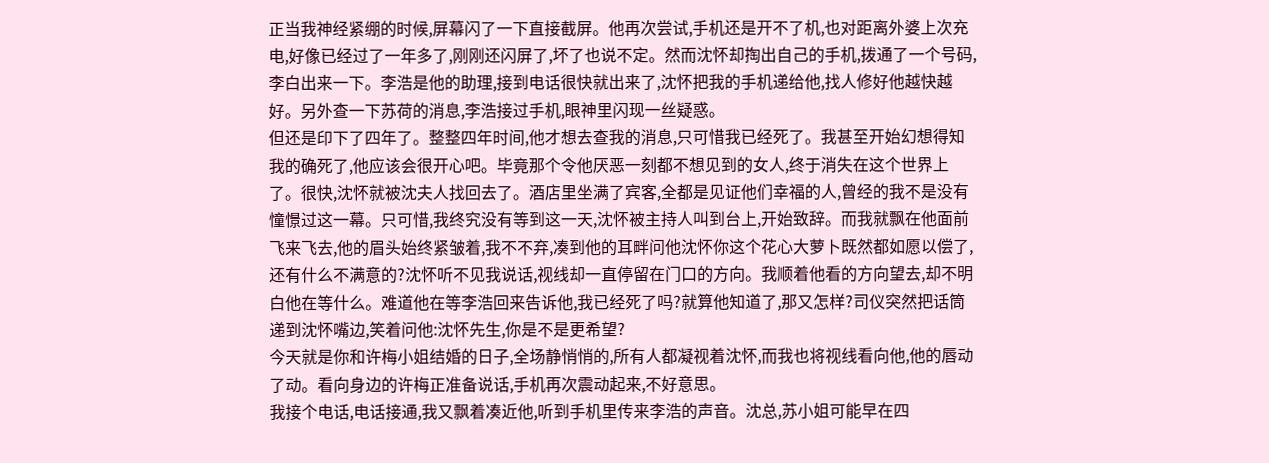正当我神经紧绷的时候,屏幕闪了一下直接截屏。他再次尝试,手机还是开不了机,也对距离外婆上次充电,好像已经过了一年多了,刚刚还闪屏了,坏了也说不定。然而沈怀却掏出自己的手机,拨通了一个号码,李白出来一下。李浩是他的助理,接到电话很快就出来了,沈怀把我的手机递给他,找人修好他越快越好。另外查一下苏荷的消息,李浩接过手机,眼神里闪现一丝疑惑。
但还是印下了四年了。整整四年时间,他才想去查我的消息,只可惜我已经死了。我甚至开始幻想得知我的确死了,他应该会很开心吧。毕竟那个令他厌恶一刻都不想见到的女人,终于消失在这个世界上了。很快,沈怀就被沈夫人找回去了。酒店里坐满了宾客,全都是见证他们幸福的人,曾经的我不是没有憧憬过这一幕。只可惜,我终究没有等到这一天,沈怀被主持人叫到台上,开始致辞。而我就飘在他面前飞来飞去,他的眉头始终紧皱着,我不不弃,凑到他的耳畔问他沈怀你这个花心大萝卜既然都如愿以偿了,还有什么不满意的?沈怀听不见我说话,视线却一直停留在门口的方向。我顺着他看的方向望去,却不明白他在等什么。难道他在等李浩回来告诉他,我已经死了吗?就算他知道了,那又怎样?司仪突然把话筒递到沈怀嘴边,笑着问他:沈怀先生,你是不是更希望?
今天就是你和许梅小姐结婚的日子,全场静悄悄的,所有人都凝视着沈怀,而我也将视线看向他,他的唇动了动。看向身边的许梅正准备说话,手机再次震动起来,不好意思。
我接个电话,电话接通,我又飘着凑近他,听到手机里传来李浩的声音。沈总,苏小姐可能早在四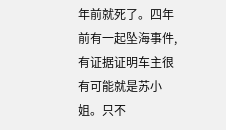年前就死了。四年前有一起坠海事件,有证据证明车主很有可能就是苏小姐。只不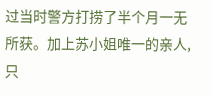过当时警方打捞了半个月一无所获。加上苏小姐唯一的亲人,只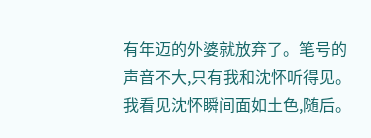有年迈的外婆就放弃了。笔号的声音不大,只有我和沈怀听得见。我看见沈怀瞬间面如土色,随后。